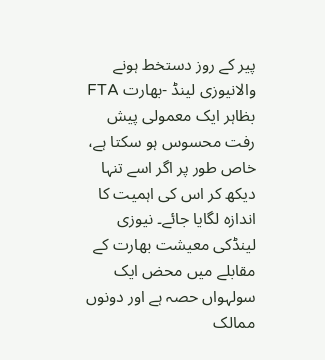پیر کے روز دستخط ہونے والانیوزی لینڈ -بھارت FTA بظاہر ایک معمولی پیش رفت محسوس ہو سکتا ہے، خاص طور پر اگر اسے تنہا دیکھ کر اس کی اہمیت کا اندازہ لگایا جائے۔ نیوزی لینڈکی معیشت بھارت کے مقابلے میں محض ایک سولہواں حصہ ہے اور دونوں ممالک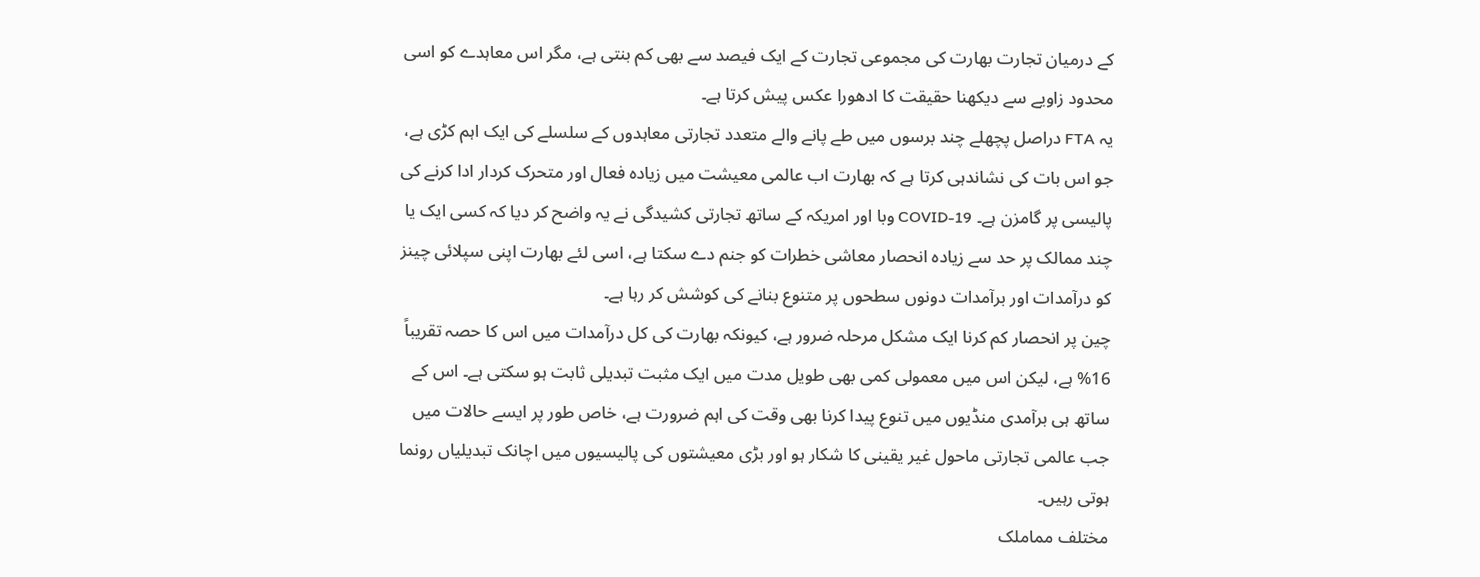کے درمیان تجارت بھارت کی مجموعی تجارت کے ایک فیصد سے بھی کم بنتی ہے، مگر اس معاہدے کو اسی محدود زاویے سے دیکھنا حقیقت کا ادھورا عکس پیش کرتا ہے۔
یہ FTA دراصل پچھلے چند برسوں میں طے پانے والے متعدد تجارتی معاہدوں کے سلسلے کی ایک اہم کڑی ہے، جو اس بات کی نشاندہی کرتا ہے کہ بھارت اب عالمی معیشت میں زیادہ فعال اور متحرک کردار ادا کرنے کی پالیسی پر گامزن ہے۔ COVID-19 وبا اور امریکہ کے ساتھ تجارتی کشیدگی نے یہ واضح کر دیا کہ کسی ایک یا چند ممالک پر حد سے زیادہ انحصار معاشی خطرات کو جنم دے سکتا ہے، اسی لئے بھارت اپنی سپلائی چینز کو درآمدات اور برآمدات دونوں سطحوں پر متنوع بنانے کی کوشش کر رہا ہے۔
چین پر انحصار کم کرنا ایک مشکل مرحلہ ضرور ہے، کیونکہ بھارت کی کل درآمدات میں اس کا حصہ تقریباً 16% ہے، لیکن اس میں معمولی کمی بھی طویل مدت میں ایک مثبت تبدیلی ثابت ہو سکتی ہے۔ اس کے ساتھ ہی برآمدی منڈیوں میں تنوع پیدا کرنا بھی وقت کی اہم ضرورت ہے، خاص طور پر ایسے حالات میں جب عالمی تجارتی ماحول غیر یقینی کا شکار ہو اور بڑی معیشتوں کی پالیسیوں میں اچانک تبدیلیاں رونما ہوتی رہیں۔
مختلف مماملک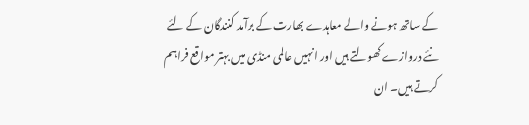کے ساتھ ہونے والے معاہدے بھارت کے برآمد کنندگان کے لئے نئے دروازے کھولتے ہیں اور انہیں عالمی منڈی میں بہتر مواقع فراہم کرتے ہیں۔ ان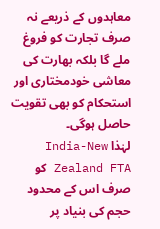معاہدوں کے ذریعے نہ صرف تجارت کو فروغ ملے گا بلکہ بھارت کی معاشی خودمختاری اور استحکام کو بھی تقویت حاصل ہوگی۔
لہٰذا India-New Zealand FTA کو صرف اس کے محدود حجم کی بنیاد پر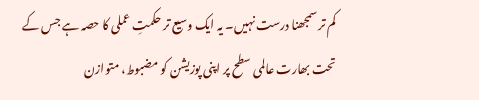کم تر سمجھنا درست نہیں۔ یہ ایک وسیع تر حکمتِ عملی کا حصہ ہے جس کے تحت بھارت عالمی سطح پر اپنی پوزیشن کو مضبوط، متوازن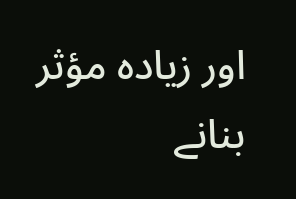اور زیادہ مؤثر بنانے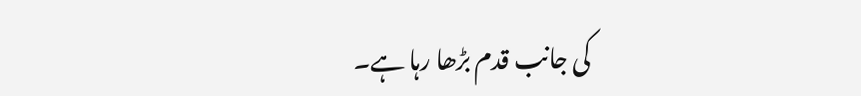کی جانب قدم بڑھا رہا ہے۔